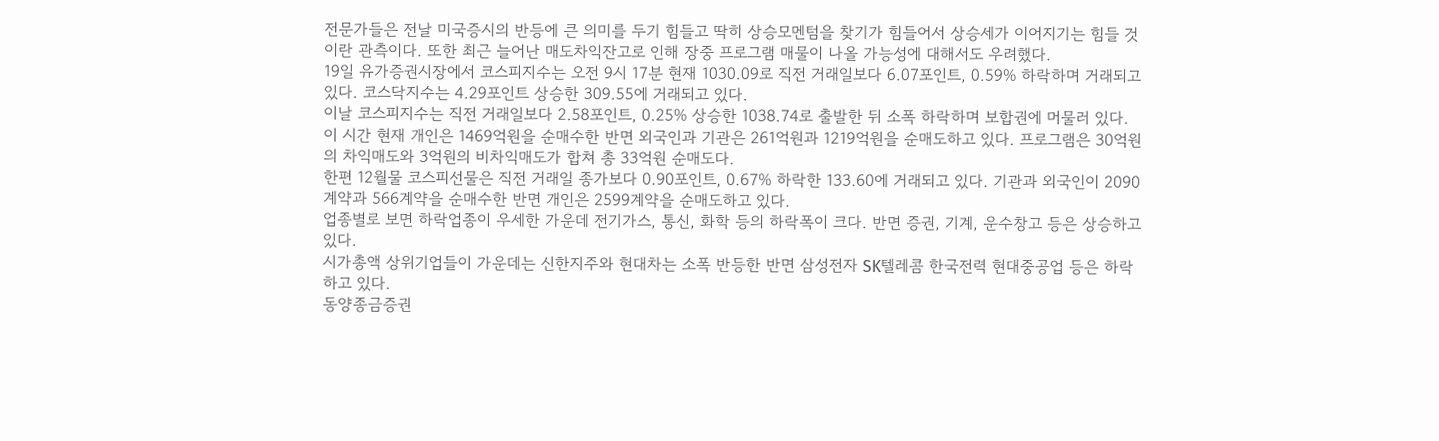전문가들은 전날 미국증시의 반등에 큰 의미를 두기 힘들고 딱히 상승모멘텀을 찾기가 힘들어서 상승세가 이어지기는 힘들 것이란 관측이다. 또한 최근 늘어난 매도차익잔고로 인해 장중 프로그램 매물이 나올 가능성에 대해서도 우려했다.
19일 유가증권시장에서 코스피지수는 오전 9시 17분 현재 1030.09로 직전 거래일보다 6.07포인트, 0.59% 하락하며 거래되고 있다. 코스닥지수는 4.29포인트 상승한 309.55에 거래되고 있다.
이날 코스피지수는 직전 거래일보다 2.58포인트, 0.25% 상승한 1038.74로 출발한 뒤 소폭 하락하며 보합권에 머물러 있다.
이 시간 현재 개인은 1469억원을 순매수한 반면 외국인과 기관은 261억원과 1219억원을 순매도하고 있다. 프로그램은 30억원의 차익매도와 3억원의 비차익매도가 합쳐 총 33억원 순매도다.
한편 12월물 코스피선물은 직전 거래일 종가보다 0.90포인트, 0.67% 하락한 133.60에 거래되고 있다. 기관과 외국인이 2090계약과 566계약을 순매수한 반면 개인은 2599계약을 순매도하고 있다.
업종별로 보면 하락업종이 우세한 가운데 전기가스, 통신, 화학 등의 하락폭이 크다. 반면 증권, 기계, 운수창고 등은 상승하고 있다.
시가총액 상위기업들이 가운데는 신한지주와 현대차는 소폭 반등한 반면 삼성전자 SK텔레콤 한국전력 현대중공업 등은 하락하고 있다.
동양종금증권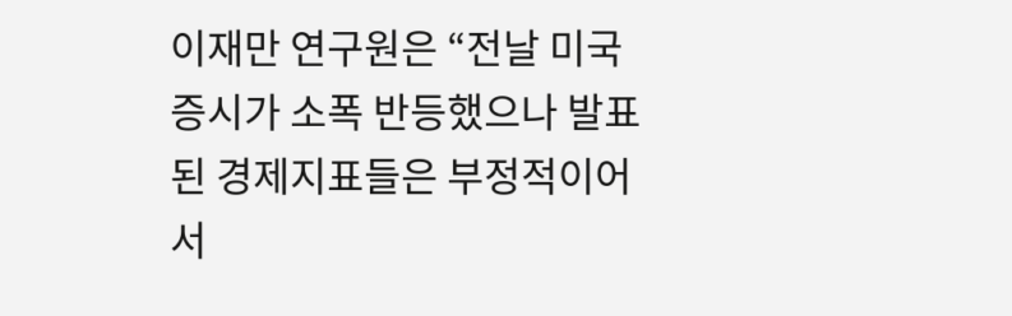이재만 연구원은 “전날 미국증시가 소폭 반등했으나 발표된 경제지표들은 부정적이어서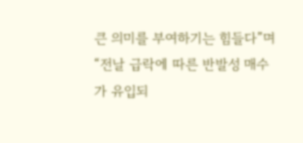큰 의미를 부여하기는 힘들다”며 “전날 급락에 따른 반발성 매수가 유입되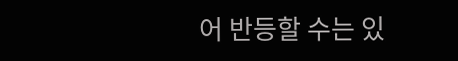어 반등할 수는 있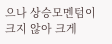으나 상승모멘텀이 크지 않아 크게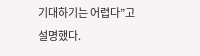기대하기는 어렵다”고 설명했다.